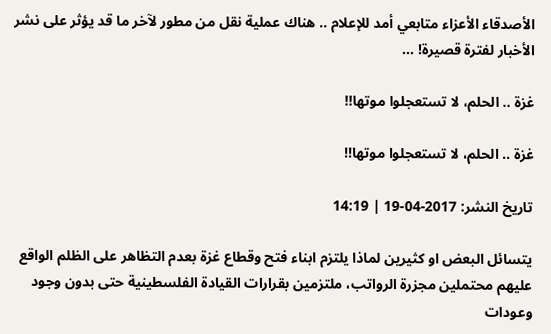الأصدقاء الأعزاء متابعي أمد للإعلام .. هناك عملية نقل من مطور لآخر ما قد يؤثر على نشر الأخبار لفترة قصيرة! ...

غزة .. الحلم، لا تستعجلوا موتها!!

غزة .. الحلم، لا تستعجلوا موتها!!

تاريخ النشر: 2017-04-19 | 14:19

يتسائل البعض او كثيرين لماذا يلتزم ابناء فتح وقطاع غزة بعدم التظاهر على الظلم الواقع عليهم محتملين مجزرة الرواتب، ملتزمين بقرارات القيادة الفلسطينية حتى بدون وجود وعودات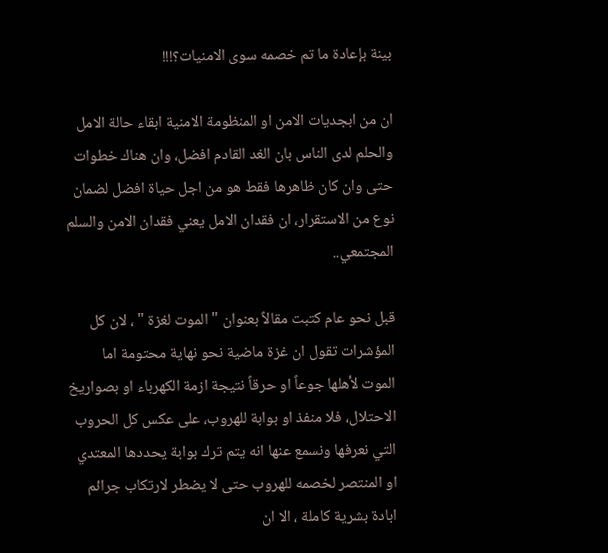بينة بإعادة ما تم خصمه سوى الامنيات؟!!!

ان من ابجديات الامن او المنظومة الامنية ابقاء حالة الامل والحلم لدى الناس بان الغد القادم افضل، وان هناك خطوات حتى وان كان ظاهرها فقط هو من اجل حياة افضل لضمان نوع من الاستقرار، ان فقدان الامل يعني فقدان الامن والسلم المجتمعي..

قبل نحو عام كتبت مقالاً بعنوان " الموت لغزة " ، لان كل المؤشرات تقول ان غزة ماضية نحو نهاية محتومة اما الموت لأهلها جوعاً او حرقاً نتيجة ازمة الكهرباء او بصواريخ الاحتلال، فلا منفذ او بوابة للهروب، على عكس كل الحروب التي نعرفها ونسمع عنها انه يتم ترك بوابة يحددها المعتدي او المنتصر لخصمه للهروب حتى لا يضطر لارتكاب جرائم ابادة بشرية كاملة ، الا ان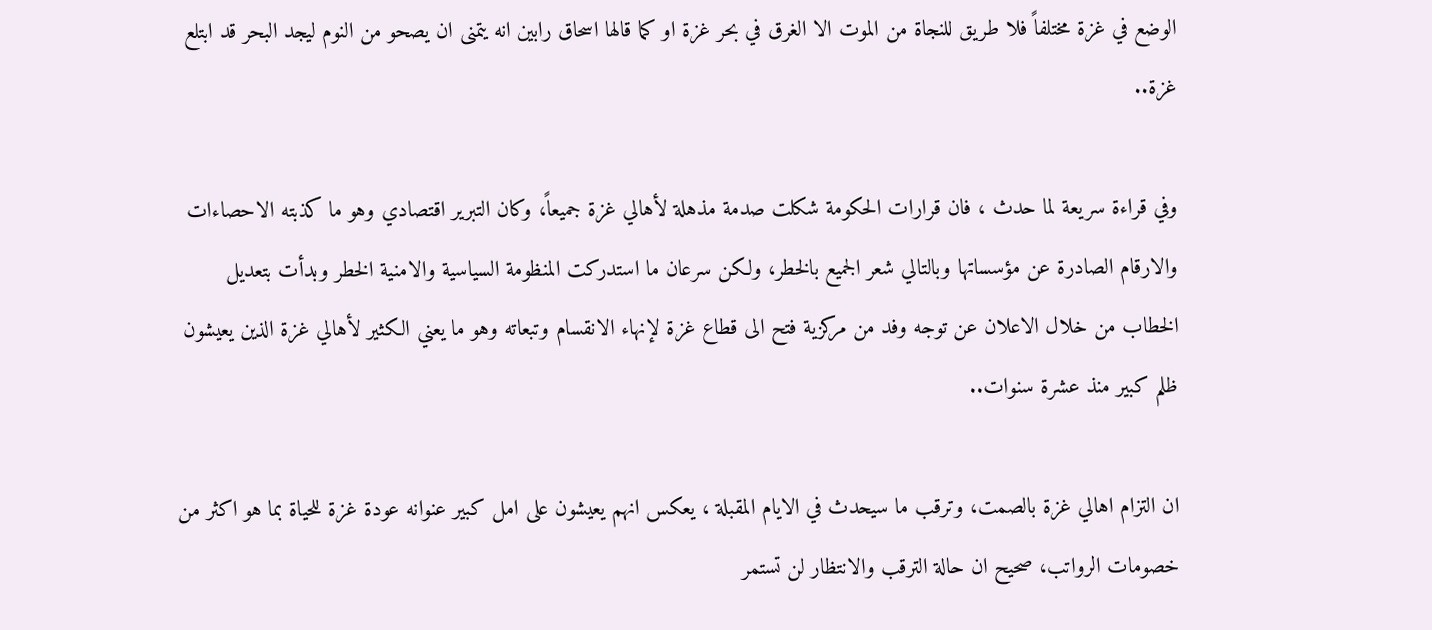الوضع في غزة مختلفاً فلا طريق للنجاة من الموت الا الغرق في بحر غزة او كما قالها اسحاق رابين انه يتمنى ان يصحو من النوم ليجد البحر قد ابتلع غزة..

وفي قراءة سريعة لما حدث ، فان قرارات الحكومة شكلت صدمة مذهلة لأهالي غزة جميعاً، وكان التبرير اقتصادي وهو ما كذبته الاحصاءات والارقام الصادرة عن مؤسساتها وبالتالي شعر الجميع بالخطر، ولكن سرعان ما استدركت المنظومة السياسية والامنية الخطر وبدأت بتعديل الخطاب من خلال الاعلان عن توجه وفد من مركزية فتح الى قطاع غزة لإنهاء الانقسام وتبعاته وهو ما يعني الكثير لأهالي غزة الذين يعيشون ظلم كبير منذ عشرة سنوات..

ان التزام اهالي غزة بالصمت، وترقب ما سيحدث في الايام المقبلة ، يعكس انهم يعيشون على امل كبير عنوانه عودة غزة للحياة بما هو اكثر من خصومات الرواتب، صحيح ان حالة الترقب والانتظار لن تستمر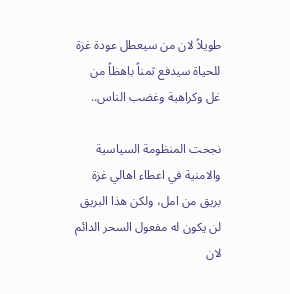طويلاً لان من سيعطل عودة غزة للحياة سيدفع ثمناً باهظاً من غل وكراهية وغضب الناس..

نجحت المنظومة السياسية والامنية في اعطاء اهالي غزة بريق من امل، ولكن هذا البريق لن يكون له مفعول السحر الدائم لان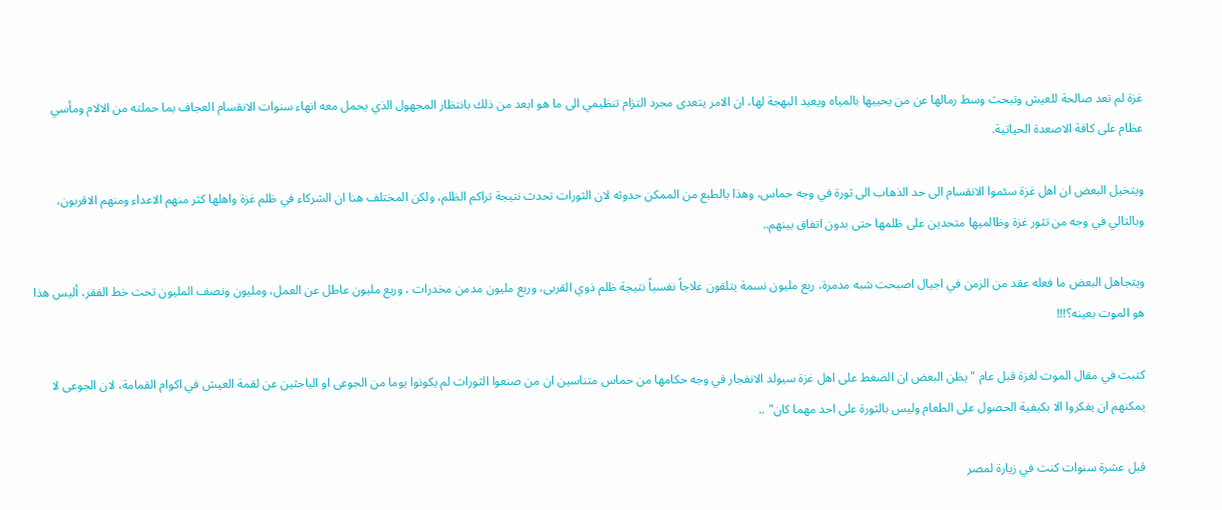غزة لم تعد صالحة للعيش وتبحث وسط رمالها عن من يحييها بالمياه ويعيد البهجة لها، ان الامر يتعدى مجرد التزام تنظيمي الى ما هو ابعد من ذلك بانتظار المجهول الذي يحمل معه انهاء سنوات الانقسام العجاف بما حملته من الالام ومأسي عظام على كافة الاصعدة الحياتية.

ويتخيل البعض ان اهل غزة سئموا الانقسام الى حد الذهاب الى ثورة في وجه حماس، وهذا بالطبع من الممكن حدوثه لان الثورات تحدث نتيجة تراكم الظلم، ولكن المختلف هنا ان الشركاء في ظلم غزة واهلها كثر منهم الاعداء ومنهم الاقربون، وبالتالي في وجه من تثور غزة وظالميها متحدين على ظلمها حتى بدون اتفاق بينهم..

ويتجاهل البعض ما فعله عقد من الزمن في اجيال اصبحت شبه مدمرة، ربع مليون نسمة يتلقون علاجاً نفسياً نتيجة ظلم ذوي القربى، وربع مليون مدمن مخدرات ، وربع مليون عاطل عن العمل، ومليون ونصف المليون تحت خط الفقر، أليس هذا هو الموت بعينه؟!!!

كتبت في مقال الموت لغزة قبل عام " يظن البعض ان الضغط على اهل غزة سيولد الانفجار في وجه حكامها من حماس متناسين ان من صنعوا الثورات لم يكونوا يوما من الجوعى او الباحثين عن لقمة العيش في اكوام القمامة، لان الجوعى لا يمكنهم ان يفكروا الا بكيفية الحصول على الطعام وليس بالثورة على احد مهما كان" ..

قبل عشرة سنوات كنت في زيارة لمصر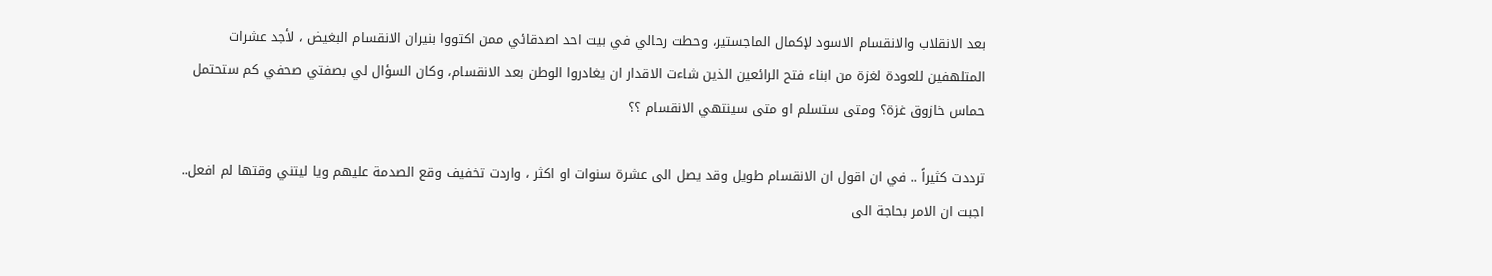بعد الانقلاب والانقسام الاسود لإكمال الماجستير، وحطت رحالي في بيت احد اصدقائي ممن اكتووا بنيران الانقسام البغيض ، لأجد عشرات المتلهفين للعودة لغزة من ابناء فتح الرائعين الذين شاءت الاقدار ان يغادروا الوطن بعد الانقسام، وكان السؤال لي بصفتي صحفي كم ستحتمل حماس خازوق غزة؟ ومتى ستسلم او متى سينتهي الانقسام ؟؟

ترددت كثيراً .. في ان اقول ان الانقسام طويل وقد يصل الى عشرة سنوات او اكثر ، واردت تخفيف وقع الصدمة عليهم ويا ليتني وقتها لم افعل.. اجبت ان الامر بحاجة الى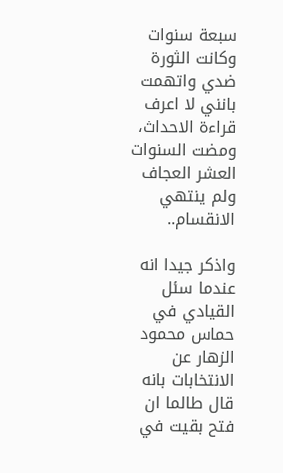سبعة سنوات وكانت الثورة ضدي واتهمت بانني لا اعرف قراءة الاحداث، ومضت السنوات العشر العجاف ولم ينتهي الانقسام..

واذكر جيدا انه عندما سئل القيادي في حماس محمود الزهار عن الانتخابات بانه قال طالما ان فتح بقيت في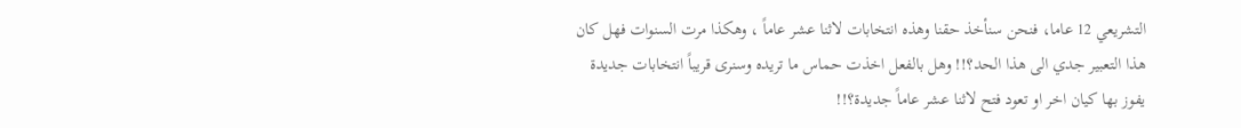التشريعي 12 عاما، فنحن سنأخذ حقنا وهذه انتخابات لاثنا عشر عاماً ، وهكذا مرت السنوات فهل كان هذا التعبير جدي الى هذا الحد؟!! وهل بالفعل اخذت حماس ما تريده وسنرى قريباً انتخابات جديدة يفوز بها كيان اخر او تعود فتح لاثنا عشر عاماً جديدة؟!!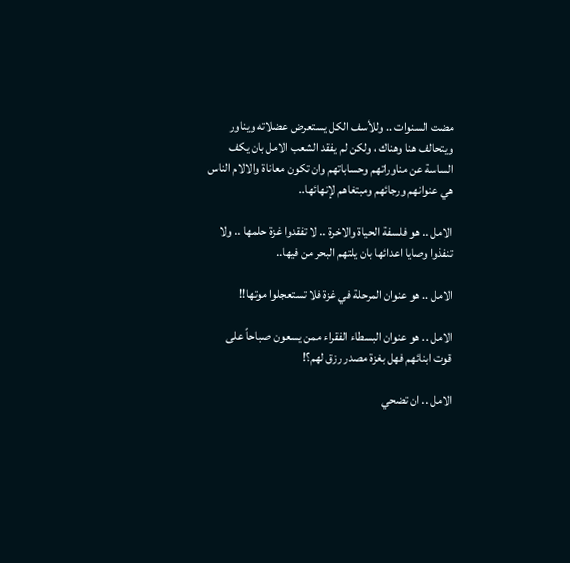مضت السنوات .. وللأسف الكل يستعرض عضلاته ويناور ويتحالف هنا وهناك ، ولكن لم يفقد الشعب الامل بان يكف الساسة عن مناوراتهم وحساباتهم وان تكون معاناة والالام الناس هي عنوانهم ورجائهم ومبتغاهم لإنهائها..

الامل .. هو فلسفة الحياة والاخرة .. لا تفقدوا غزة حلمها .. ولا تنفذوا وصايا اعدائها بان يلتهم البحر من فيها..

الامل .. هو عنوان المرحلة في غزة فلا تستعجلوا موتها!!

الامل .. هو عنوان البسطاء الفقراء ممن يسعون صباحاً على قوت ابنائهم فهل بغزة مصدر رزق لهم؟!

الامل .. ان تضحي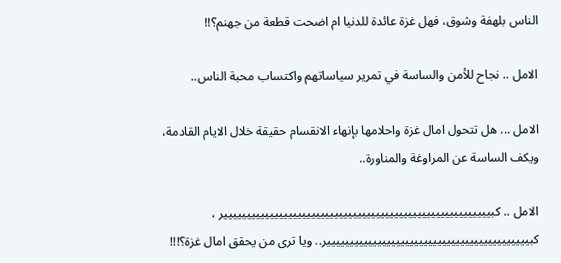الناس بلهفة وشوق، فهل غزة عائدة للدنيا ام اضحت قطعة من جهنم؟!!

الامل .. نجاح للأمن والساسة في تمرير سياساتهم واكتساب محبة الناس..

الامل ... هل تتحول امال غزة واحلامها بإنهاء الانقسام حقيقة خلال الايام القادمة، ويكف الساسة عن المراوغة والمناورة..

الامل .. كبيييييييييييييييييييييييييييييييييييييييييييييييييييييييييير ، كبيييييييييييييييييييييييييييييييييييييييييييير.. ويا ترى من يحقق امال غزة؟!!!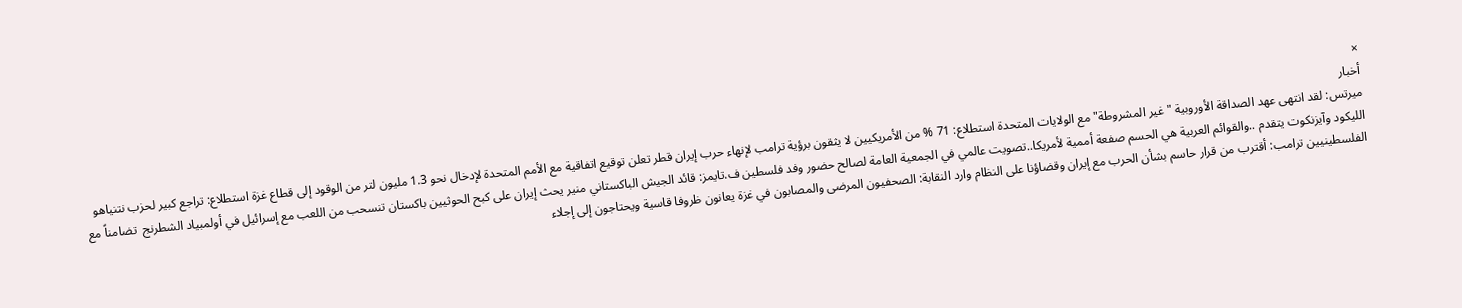×
أخبار
ميرتس: لقد انتهى عهد الصداقة الأوروبية "غير المشروطة" مع الولايات المتحدة استطلاع: 71 % من الأمريكيين لا يثقون برؤية ترامب لإنهاء حرب إيران قطر تعلن توقيع اتفاقية مع الأمم المتحدة لإدخال نحو 1.3 مليون لتر من الوقود إلى قطاع غزة استطلاع: تراجع كبير لحزب نتنياهو الليكود وآيزنكوت يتقدم ..والقوائم العربية هي الحسم صفعة أممية لأمريكا..تصويت عالمي في الجمعية العامة لصالح حضور وفد فلسطين ف.تايمز: قائد الجيش الباكستاني منير يحث إيران على كبح الحوثيين باكستان تنسحب من اللعب مع إسرائيل في أولمبياد الشطرنج  تضامناً مع الفلسطينيين ترامب: أقترب من قرار حاسم بشأن الحرب مع إيران وقضاؤنا على النظام وارد النقابة: الصحفيون المرضى والمصابون في غزة يعانون ظروفا قاسية ويحتاجون إلى إجلاء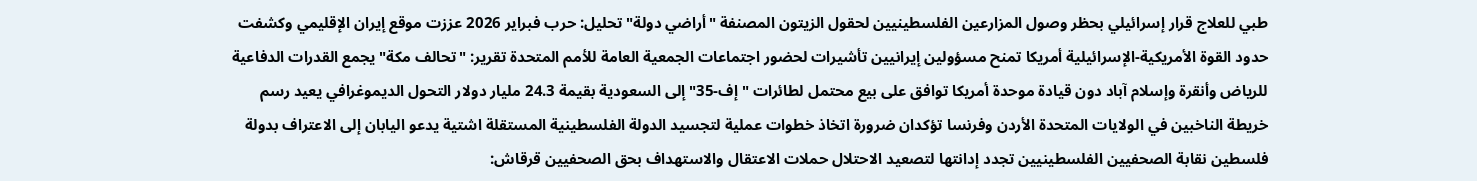طبي للعلاج قرار إسرائيلي بحظر وصول المزارعين الفلسطينيين لحقول الزيتون المصنفة "أراضي دولة" تحليل: حرب فبراير 2026 عززت موقع إيران الإقليمي وكشفت حدود القوة الأمريكية-الإسرائيلية أمريكا تمنح مسؤولين إيرانيين تأشيرات لحضور اجتماعات الجمعية العامة للأمم المتحدة تقرير: "تحالف مكة" يجمع القدرات الدفاعية للرياض وأنقرة وإسلام آباد دون قيادة موحدة أمريكا توافق على بيع محتمل لطائرات "إف-35" إلى السعودية بقيمة 24.3 مليار دولار التحول الديموغرافي يعيد رسم خريطة الناخبين في الولايات المتحدة الأردن وفرنسا تؤكدان ضرورة اتخاذ خطوات عملية لتجسيد الدولة الفلسطينية المستقلة اشتية يدعو اليابان إلى الاعتراف بدولة فلسطين نقابة الصحفيين الفلسطينيين تجدد إدانتها لتصعيد الاحتلال حملات الاعتقال والاستهداف بحق الصحفيين قرقاش: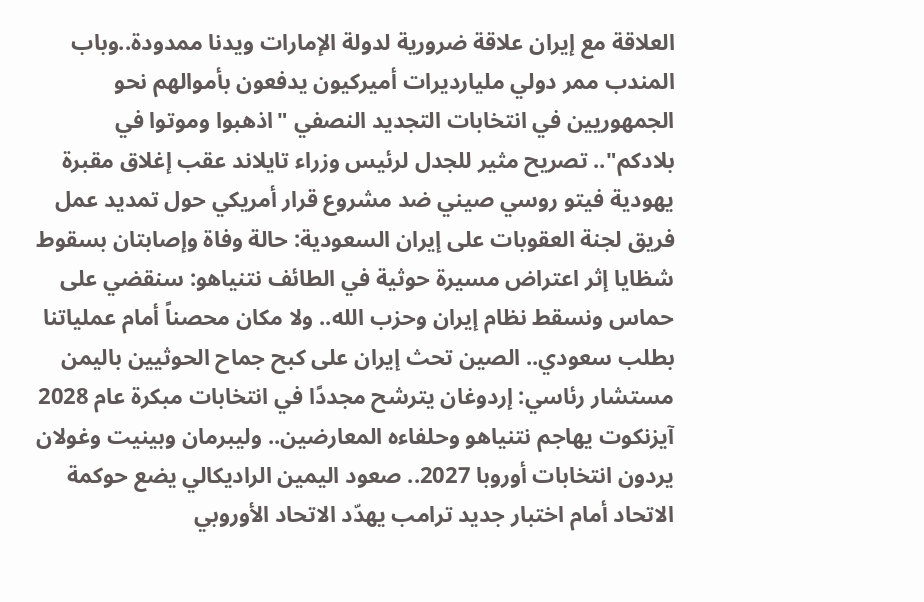العلاقة مع إيران علاقة ضرورية لدولة الإمارات ويدنا ممدودة..وباب المندب ممر دولي مليارديرات أميركيون يدفعون بأموالهم نحو الجمهوريين في انتخابات التجديد النصفي "اذهبوا وموتوا في بلادكم".. تصريح مثير للجدل لرئيس وزراء تايلاند عقب إغلاق مقبرة يهودية فيتو روسي صيني ضد مشروع قرار أمريكي حول تمديد عمل فريق لجنة العقوبات على إيران السعودية: حالة وفاة وإصابتان بسقوط شظايا إثر اعتراض مسيرة حوثية في الطائف نتنياهو: سنقضي على حماس ونسقط نظام إيران وحزب الله.. ولا مكان محصناً أمام عملياتنا بطلب سعودي.. الصين تحث إيران على كبح جماح الحوثيين باليمن مستشار رئاسي: إردوغان يترشح مجددًا في انتخابات مبكرة عام 2028 آيزنكوت يهاجم نتنياهو وحلفاءه المعارضين.. وليبرمان وبينيت وغولان يردون انتخابات أوروبا 2027.. صعود اليمين الراديكالي يضع حوكمة الاتحاد أمام اختبار جديد ترامب يهدّد الاتحاد الأوروبي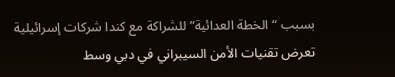بسبب “الخطة العدائية” للشراكة مع كندا شركات إسرائيلية تعرض تقنيات الأمن السيبراني في دبي وسط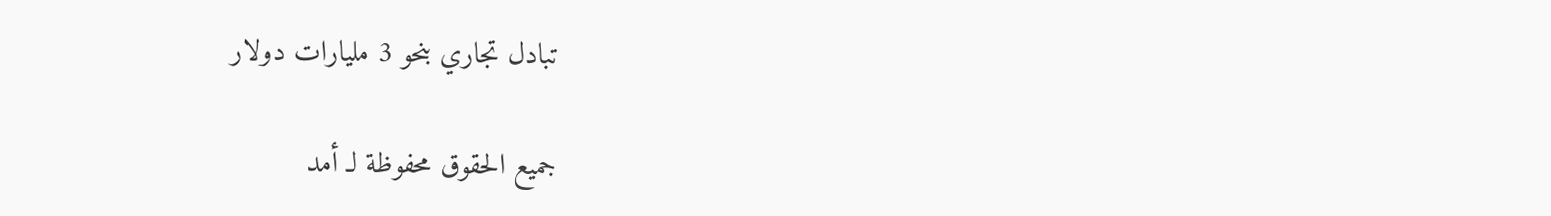تبادل تجاري بنحو 3 مليارات دولار

جميع الحقوق محفوظة لـ أمد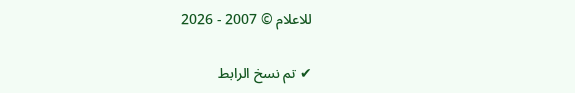للاعلام © 2007 - 2026

✔ تم نسخ الرابط